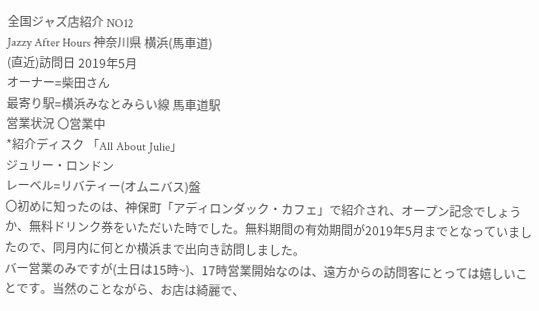全国ジャズ店紹介 NO12
Jazzy After Hours 神奈川県 横浜(馬車道)
(直近)訪問日 2019年5月
オーナー=柴田さん
最寄り駅=横浜みなとみらい線 馬車道駅
営業状況 〇営業中
*紹介ディスク 「All About Julie」
ジュリー・ロンドン
レーベル=リバティー(オムニバス)盤
〇初めに知ったのは、神保町「アディロンダック・カフェ」で紹介され、オープン記念でしょうか、無料ドリンク券をいただいた時でした。無料期間の有効期間が2019年5月までとなっていましたので、同月内に何とか横浜まで出向き訪問しました。
バー営業のみですが(土日は15時~)、17時営業開始なのは、遠方からの訪問客にとっては嬉しいことです。当然のことながら、お店は綺麗で、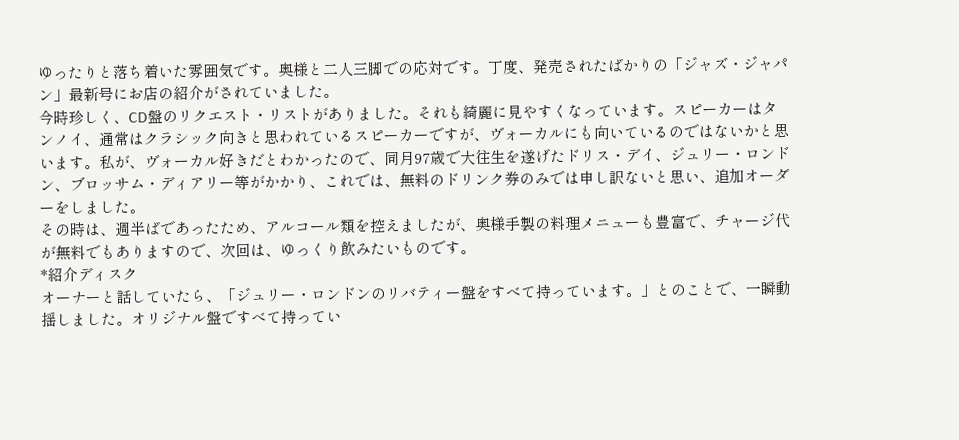ゆったりと落ち着いた雰囲気です。奥様と二人三脚での応対です。丁度、発売されたばかりの「ジャズ・ジャパン」最新号にお店の紹介がされていました。
今時珍しく、CD盤のリクエスト・リストがありました。それも綺麗に見やすくなっています。スピーカーはタンノイ、通常はクラシック向きと思われているスピーカーですが、ヴォーカルにも向いているのではないかと思います。私が、ヴォーカル好きだとわかったので、同月97歳で大往生を遂げたドリス・デイ、ジュリー・ロンドン、ブロッサム・ディアリー等がかかり、これでは、無料のドリンク券のみでは申し訳ないと思い、追加オーダーをしました。
その時は、週半ばであったため、アルコール類を控えましたが、奥様手製の料理メニューも豊富で、チャージ代が無料でもありますので、次回は、ゆっくり飲みたいものです。
*紹介ディスク
オーナーと話していたら、「ジュリー・ロンドンのリバティー盤をすべて持っています。」とのことで、一瞬動揺しました。オリジナル盤ですべて持ってい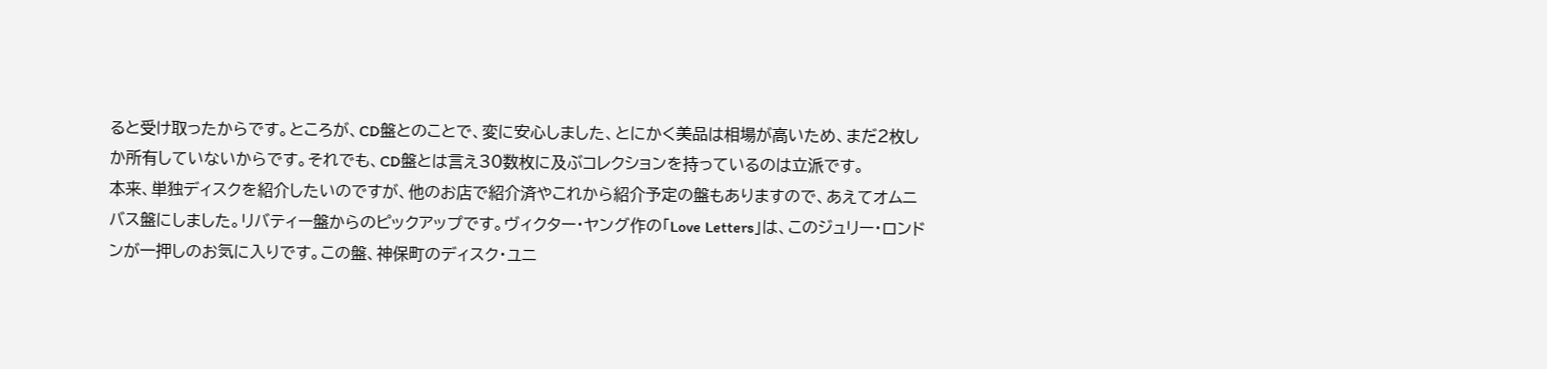ると受け取ったからです。ところが、CD盤とのことで、変に安心しました、とにかく美品は相場が高いため、まだ2枚しか所有していないからです。それでも、CD盤とは言え30数枚に及ぶコレクションを持っているのは立派です。
本来、単独ディスクを紹介したいのですが、他のお店で紹介済やこれから紹介予定の盤もありますので、あえてオムニバス盤にしました。リバティー盤からのピックアップです。ヴィクター・ヤング作の「Love Letters」は、このジュリー・ロンドンが一押しのお気に入りです。この盤、神保町のディスク・ユニ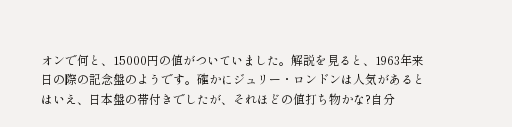オンで何と、15000円の値がついていました。解説を見ると、1963年来日の際の記念盤のようです。確かにジュリー・ロンドンは人気があるとはいえ、日本盤の帯付きでしたが、それほどの値打ち物かな?自分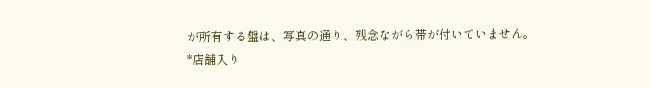が所有する盤は、写真の通り、残念ながら帯が付いていません。
*店舗入り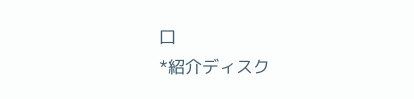口
*紹介ディスク